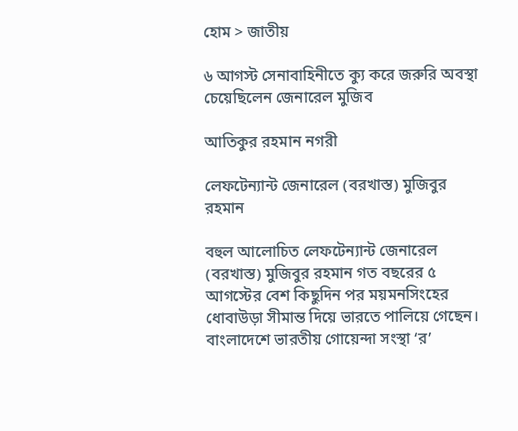হোম > জাতীয়

৬ আগস্ট সেনাবাহিনীতে ক্যু করে জরুরি অবস্থা চেয়েছিলেন জেনারেল মুজিব

আতিকুর রহমান নগরী

লেফটেন্যান্ট জেনারেল (বরখাস্ত) মুজিবুর রহমান

বহুল আলোচিত লেফটেন্যান্ট জেনারেল (বরখাস্ত) মুজিবুর রহমান গত বছরের ৫ আগস্টের বেশ কিছুদিন পর ময়মনসিংহের ধোবাউড়া সীমান্ত দিয়ে ভারতে পালিয়ে গেছেন। বাংলাদেশে ভারতীয় গোয়েন্দা সংস্থা ‘র’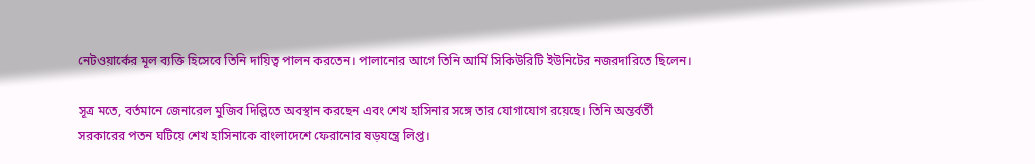নেটওয়ার্কের মূল ব্যক্তি হিসেবে তিনি দায়িত্ব পালন করতেন। পালানোর আগে তিনি আর্মি সিকিউরিটি ইউনিটের নজরদারিতে ছিলেন।

সূত্র মতে, বর্তমানে জেনারেল মুজিব দিল্লিতে অবস্থান করছেন এবং শেখ হাসিনার সঙ্গে তার যোগাযোগ রয়েছে। তিনি অন্তর্বর্তী সরকারের পতন ঘটিয়ে শেখ হাসিনাকে বাংলাদেশে ফেরানোর ষড়যন্ত্রে লিপ্ত।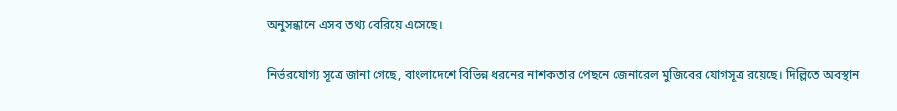অনুসন্ধানে এসব তথ্য বেরিয়ে এসেছে।

নির্ভরযোগ্য সূত্রে জানা গেছে, বাংলাদেশে বিভিন্ন ধরনের নাশকতার পেছনে জেনারেল মুজিবের যোগসূত্র রয়েছে। দিল্লিতে অবস্থান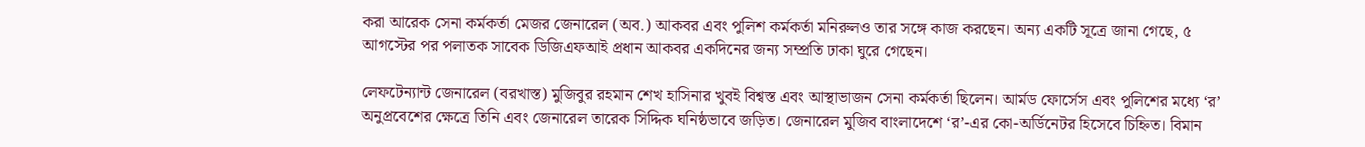করা আরেক সেনা কর্মকর্তা মেজর জেনারেল (অব.) আকবর এবং পুলিশ কর্মকর্তা মনিরুলও তার সঙ্গে কাজ করছেন। অন্য একটি সূত্রে জানা গেছে, ৫ আগস্টের পর পলাতক সাবেক ডিজিএফআই প্রধান আকবর একদিনের জন্য সম্প্রতি ঢাকা ঘুরে গেছেন।

লেফটেন্যান্ট জেনারেল (বরখাস্ত) মুজিবুর রহমান শেখ হাসিনার খুবই বিশ্বস্ত এবং আস্থাভাজন সেনা কর্মকর্তা ছিলেন। আর্মড ফোর্সেস এবং পুলিশের মধ্যে ‘র’ অনুপ্রবেশের ক্ষেত্রে তিনি এবং জেনারেল তারেক সিদ্দিক ঘনিষ্ঠভাবে জড়িত। জেনারেল মুজিব বাংলাদেশে ‘র’-এর কো-অর্ডিনেটর হিসেবে চিহ্নিত। বিমান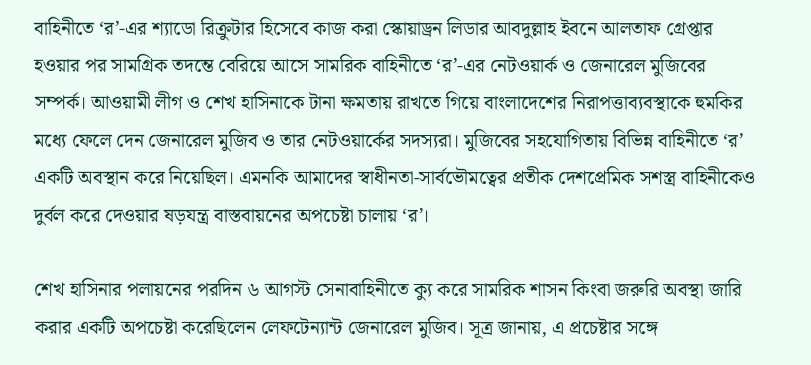বাহিনীতে ‘র’-এর শ্যাডো রিক্রুটার হিসেবে কাজ করা স্কোয়াড্রন লিডার আবদুল্লাহ ইবনে আলতাফ গ্রেপ্তার হওয়ার পর সামগ্রিক তদন্তে বেরিয়ে আসে সামরিক বাহিনীতে ‘র’-এর নেটওয়ার্ক ও জেনারেল মুজিবের সম্পর্ক। আওয়ামী লীগ ও শেখ হাসিনাকে টানা ক্ষমতায় রাখতে গিয়ে বাংলাদেশের নিরাপত্তাব্যবস্থাকে হুমকির মধ্যে ফেলে দেন জেনারেল মুজিব ও তার নেটওয়ার্কের সদস্যরা। মুজিবের সহযোগিতায় বিভিন্ন বাহিনীতে ‘র’ একটি অবস্থান করে নিয়েছিল। এমনকি আমাদের স্বাধীনতা-সার্বভৌমত্বের প্রতীক দেশপ্রেমিক সশস্ত্র বাহিনীকেও দুর্বল করে দেওয়ার ষড়যন্ত্র বাস্তবায়নের অপচেষ্টা চালায় ‘র’।

শেখ হাসিনার পলায়নের পরদিন ৬ আগস্ট সেনাবাহিনীতে ক্যু করে সামরিক শাসন কিংবা জরুরি অবস্থা জারি করার একটি অপচেষ্টা করেছিলেন লেফটেন্যান্ট জেনারেল মুজিব। সূত্র জানায়, এ প্রচেষ্টার সঙ্গে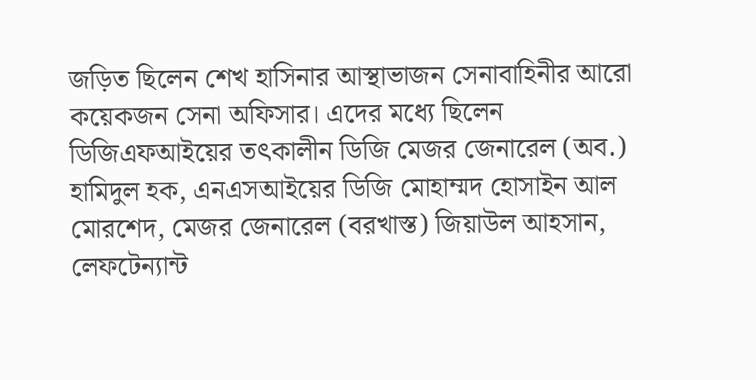জড়িত ছিলেন শেখ হাসিনার আস্থাভাজন সেনাবাহিনীর আরো কয়েকজন সেনা অফিসার। এদের মধ্যে ছিলেন ডিজিএফআইয়ের তৎকালীন ডিজি মেজর জেনারেল (অব.) হামিদুল হক, এনএসআইয়ের ডিজি মোহাম্মদ হোসাইন আল মোরশেদ, মেজর জেনারেল (বরখাস্ত) জিয়াউল আহসান, লেফটেন্যান্ট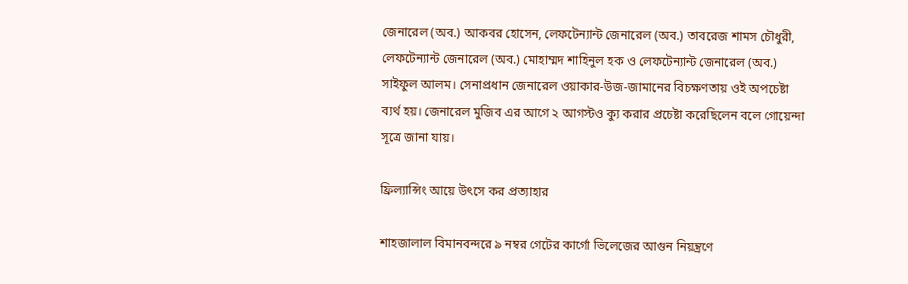জেনারেল (অব.) আকবর হোসেন, লেফটেন্যান্ট জেনারেল (অব.) তাবরেজ শামস চৌধুরী, লেফটেন্যান্ট জেনারেল (অব.) মোহাম্মদ শাহিনুল হক ও লেফটেন্যান্ট জেনারেল (অব.) সাইফুল আলম। সেনাপ্রধান জেনারেল ওয়াকার-উজ-জামানের বিচক্ষণতায় ওই অপচেষ্টা ব্যর্থ হয়। জেনারেল মুজিব এর আগে ২ আগস্টও ক্যু করার প্রচেষ্টা করেছিলেন বলে গোয়েন্দা সূত্রে জানা যায়।

ফ্রিল্যান্সিং আয়ে উৎসে কর প্রত্যাহার

শাহজালাল বিমানবন্দরে ৯ নম্বর গেটের কার্গো ভিলেজের আগুন নিয়ন্ত্রণে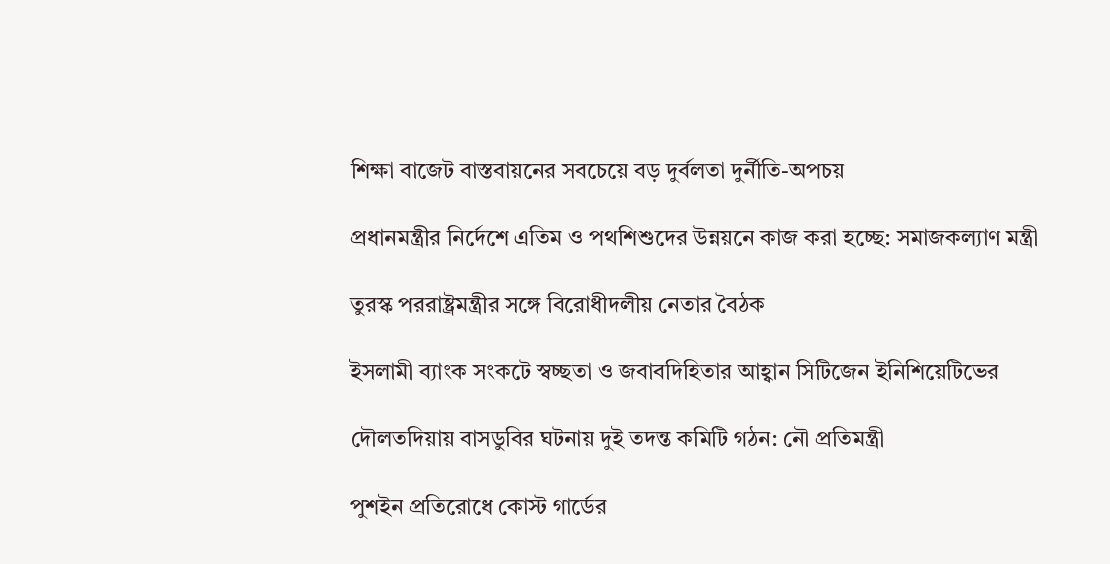শিক্ষা বাজেট বাস্তবায়নের সবচেয়ে বড় দুর্বলতা দুর্নীতি-অপচয়

প্রধানমন্ত্রীর নির্দেশে এতিম ও পথশিশুদের উন্নয়নে কাজ করা হচ্ছে: সমাজকল্যাণ মন্ত্রী

তুরস্ক পররাষ্ট্রমন্ত্রীর সঙ্গে বিরোধীদলীয় নেতার বৈঠক

ইসলামী ব্যাংক সংকটে স্বচ্ছতা ও জবাবদিহিতার আহ্বান সিটিজেন ইনিশিয়েটিভের

দৌলতদিয়ায় বাসডুবির ঘটনায় দুই তদন্ত কমিটি গঠন: নৌ প্রতিমন্ত্রী

পুশইন প্রতিরোধে কোস্ট গার্ডের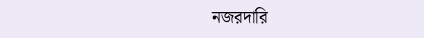নজরদারি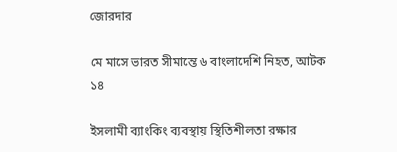জোরদার

মে মাসে ভারত সীমান্তে ৬ বাংলাদেশি নিহত, আটক ১৪

ইসলামী ব্যাংকিং ব্যবস্থায় স্থিতিশীলতা রক্ষার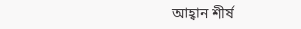আহ্বান শীর্ষ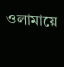ওলামায়ে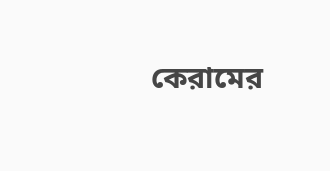কেরামের